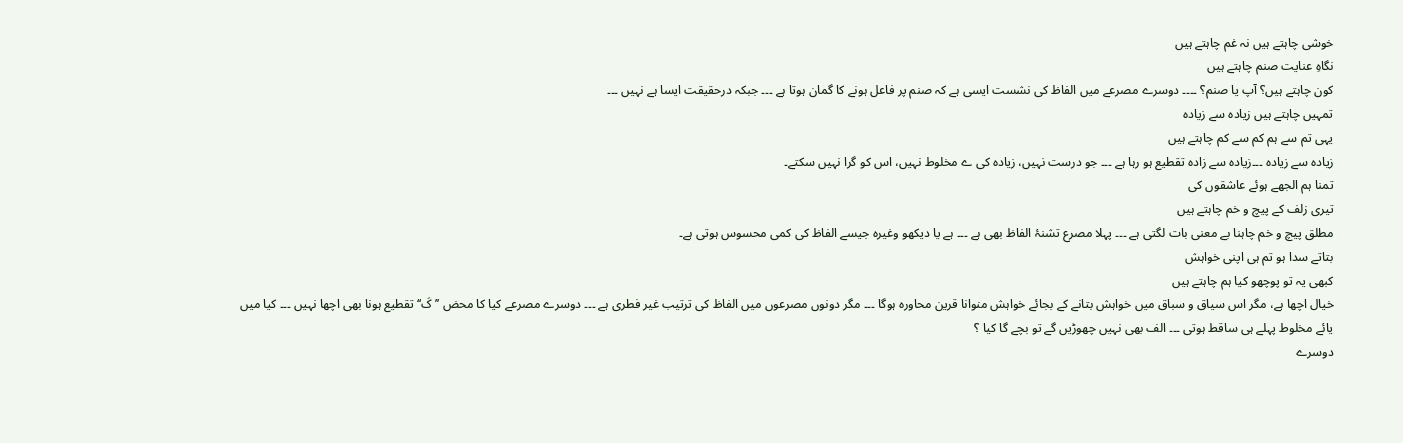خوشی چاہتے ہیں نہ غم چاہتے ہیں
نگاہِ عنایت صنم چاہتے ہیں
کون چاہتے ہیں؟ آپ یا صنم؟ ۔۔۔۔ دوسرے مصرعے میں الفاظ کی نشست ایسی ہے کہ صنم پر فاعل ہونے کا گمان ہوتا ہے ۔۔۔ جبکہ درحقیقت ایسا ہے نہیں ۔۔۔
تمہیں چاہتے ہیں زیادہ سے زیادہ
یہی تم سے ہم کم سے کم چاہتے ہیں
زیادہ سے زیادہ ۔۔۔زیادہ سے زادہ تقطیع ہو رہا ہے ۔۔۔ جو درست نہیں، زیادہ کی ے مخلوط نہیں، اس کو گرا نہیں سکتے۔
تمنا ہم الجھے ہوئے عاشقوں کی
تیری زلف کے پیچ و خم چاہتے ہیں
مطلق پیچ و خم چاہنا بے معنی بات لگتی ہے ۔۔۔ پہلا مصرع تشنۂ الفاظ بھی ہے ۔۔۔ ہے یا دیکھو وغیرہ جیسے الفاظ کی کمی محسوس ہوتی ہے۔
بتاتے سدا ہو تم ہی اپنی خواہش
کبھی یہ تو پوچھو کیا ہم چاہتے ہیں
خیال اچھا ہے، مگر اس سیاق و سباق میں خواہش بتانے کے بجائے خواہش منوانا قرین محاورہ ہوگا ۔۔۔ مگر دونوں مصرعوں میں الفاظ کی ترتیب غیر فطری ہے ۔۔۔ دوسرے مصرعے کیا کا محض ’’کَ‘‘ تقطیع ہونا بھی اچھا نہیں ۔۔۔ کیا میں یائے مخلوط پہلے ہی ساقط ہوتی ۔۔۔ الف بھی نہیں چھوڑیں گے تو بچے گا کیا ؟
دوسرے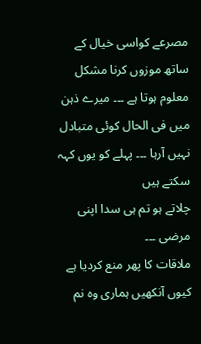مصرعے کواسی خیال کے ساتھ موزوں کرنا مشکل معلوم ہوتا ہے ۔۔۔ میرے ذہن میں فی الحال کوئی متبادل نہیں آرہا ۔۔۔ پہلے کو یوں کہہ سکتے ہیں
چلاتے ہو تم ہی سدا اپنی مرضی ۔۔۔
ملاقات کا پھر منع کردیا ہے
کیوں آنکھیں ہماری وہ نم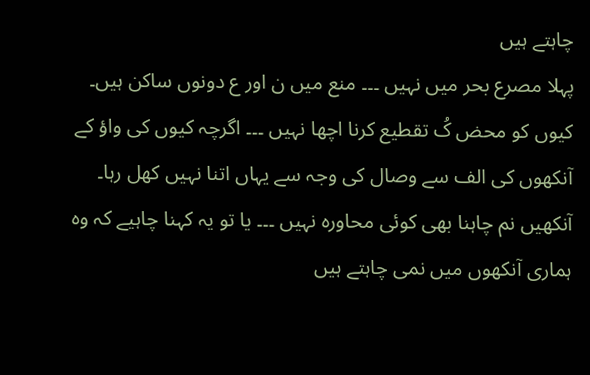چاہتے ہیں
پہلا مصرع بحر میں نہیں ۔۔۔ منع میں ن اور ع دونوں ساکن ہیں۔ کیوں کو محض کُ تقطیع کرنا اچھا نہیں ۔۔۔ اگرچہ کیوں کی واؤ کے آنکھوں کی الف سے وصال کی وجہ سے یہاں اتنا نہیں کھل رہا۔
آنکھیں نم چاہنا بھی کوئی محاورہ نہیں ۔۔۔ یا تو یہ کہنا چاہیے کہ وہ ہماری آنکھوں میں نمی چاہتے ہیں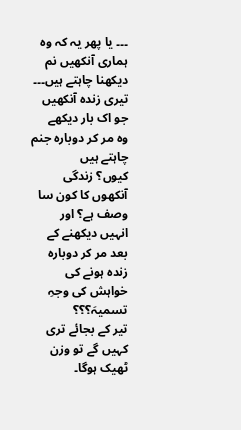۔۔۔ یا پھر یہ کہ وہ ہماری آنکھیں نم دیکھنا چاہتے ہیں۔۔۔
تیری زندہ آنکھیں جو اک بار دیکھے
وہ مر کر دوبارہ جنم چاہتے ہیں
کیوں؟ زندگی آنکھوں کا کون سا وصف ہے؟ اور انہیں دیکھنے کے بعد مر کر دوبارہ زندہ ہونے کی خواہش کی وجہِ تسمیہَ؟؟؟
تیر کے بجائے تری کہیں گے تو وزن ٹھیک ہوگا۔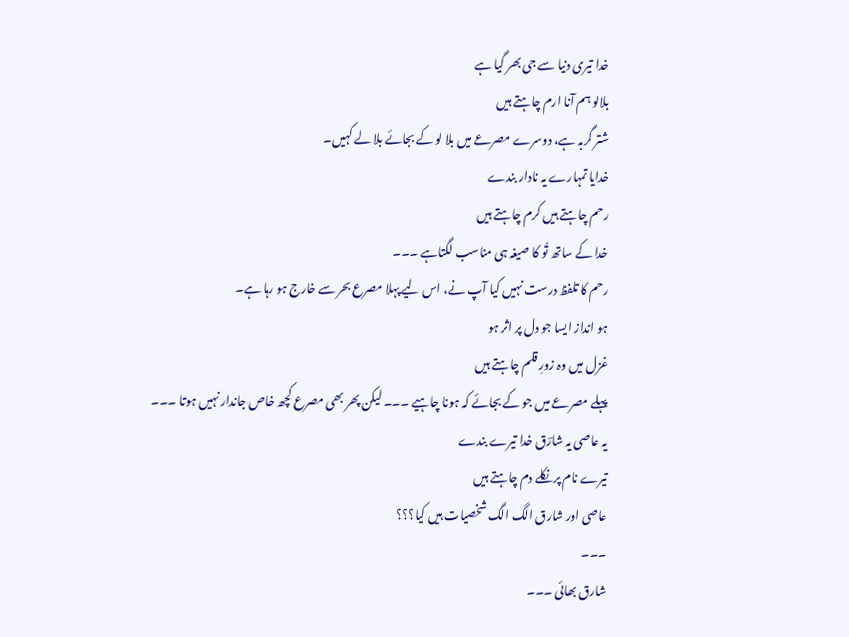خدا تیری دنیا سے جی بھر گیا ہے
بلالو ہم آنا ارم چاہتے ہیں
شتر گربہ ہے، دوسرے مصرعے میں بلا لو کے بجائے بلا لے کہیں۔
خدایا تمہارے یہ نادار بندے
رحم چاہتے ہیں کرم چاہتے ہیں
خدا کے ساتھ تُو کا صیغہ ہی مناسب لگتاہے ۔۔۔
رحم کا تلفظ درست نہیں کیا آپ نے، اس لیے پہلا مصرع بحر سے خارج ہو رہا ہے۔
ہو انداز ایسا جو دل پر اثر ہو
غزل میں وہ زورِ قلم چاہتے ہیں
پہلے مصرعے میں جو کے بجائے کہ ہونا چاہیے ۔۔۔ لیکن پھر بھی مصرع کچھ خاص جاندار نہیں ہوتا ۔۔۔
یہ عاصی یہ شارؔق خدا تیرے بندے
تیرے نام پر نکلے دم چاہتے ہیں
عاصی اور شارق الگ الگ شخصیات ہیں کیا؟؟؟
۔۔۔
شارق بھائی ۔۔۔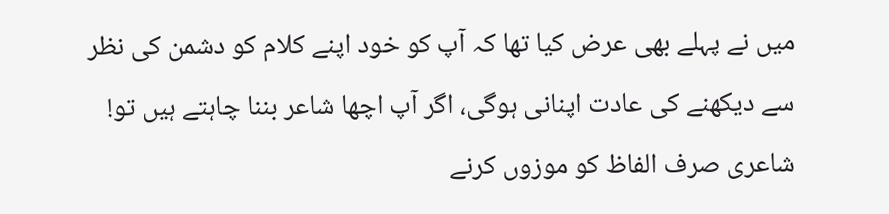میں نے پہلے بھی عرض کیا تھا کہ آپ کو خود اپنے کلام کو دشمن کی نظر سے دیکھنے کی عادت اپنانی ہوگی، اگر آپ اچھا شاعر بننا چاہتے ہیں تو!
شاعری صرف الفاظ کو موزوں کرنے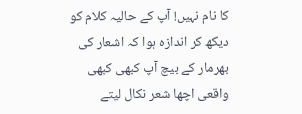کا نام نہیں! آپ کے حالیہ کلام کو دیکھ کر اندازہ ہوا کہ اشعار کی بھرمار کے بیچ آپ کبھی کبھی واقعی اچھا شعر نکال لیتے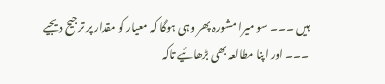ہیں ۔۔۔ سو میرا مشورہ پھر وہی ہوگا کہ معیار کو مقدار پر ترجیح دیجیے ۔۔۔ اور اپنا مطالعہ بھی بڑھائیے تاکہ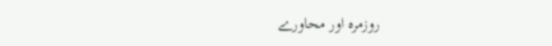روزمرہ اور محاورے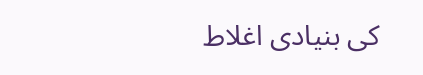کی بنیادی اغلاط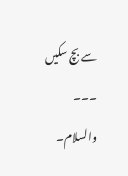سے بچ سکیں ۔۔۔ والسلام۔